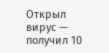Открыл вирус — получил 10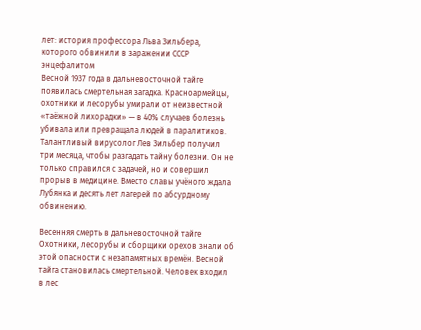лет: история профессора Льва Зильбера, которого обвинили в заражении СССР энцефалитом
Весной 1937 года в дальневосточной тайге появилась смертельная загадка. Красноармейцы, охотники и лесорубы умирали от неизвестной «таёжной лихорадки» — в 40% случаев болезнь убивала или превращала людей в паралитиков. Талантливый вирусолог Лев Зильбер получил три месяца, чтобы разгадать тайну болезни. Он не только справился с задачей, но и совершил прорыв в медицине. Вместо славы учёного ждала Лубянка и десять лет лагерей по абсурдному обвинению.

Весенняя смерть в дальневосточной тайге
Охотники, лесорубы и сборщики орехов знали об этой опасности с незапамятных времён. Весной тайга становилась смертельной. Человек входил в лес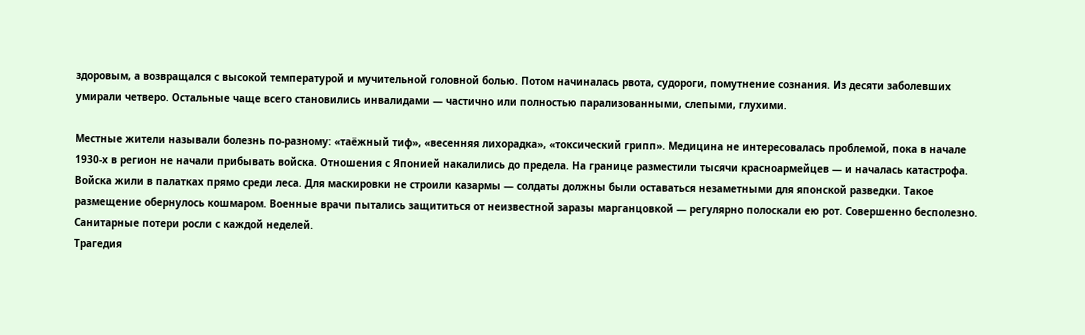здоровым, а возвращался с высокой температурой и мучительной головной болью. Потом начиналась рвота, судороги, помутнение сознания. Из десяти заболевших умирали четверо. Остальные чаще всего становились инвалидами — частично или полностью парализованными, слепыми, глухими.

Местные жители называли болезнь по-разному: «таёжный тиф», «весенняя лихорадка», «токсический грипп». Медицина не интересовалась проблемой, пока в начале 1930-х в регион не начали прибывать войска. Отношения с Японией накалились до предела. На границе разместили тысячи красноармейцев — и началась катастрофа.
Войска жили в палатках прямо среди леса. Для маскировки не строили казармы — солдаты должны были оставаться незаметными для японской разведки. Такое размещение обернулось кошмаром. Военные врачи пытались защититься от неизвестной заразы марганцовкой — регулярно полоскали ею рот. Совершенно бесполезно. Санитарные потери росли с каждой неделей.
Трагедия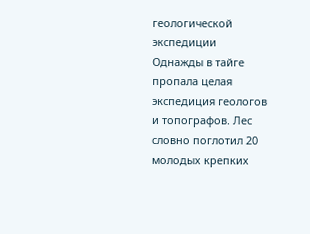геологической экспедиции
Однажды в тайге пропала целая экспедиция геологов и топографов. Лес словно поглотил 20 молодых крепких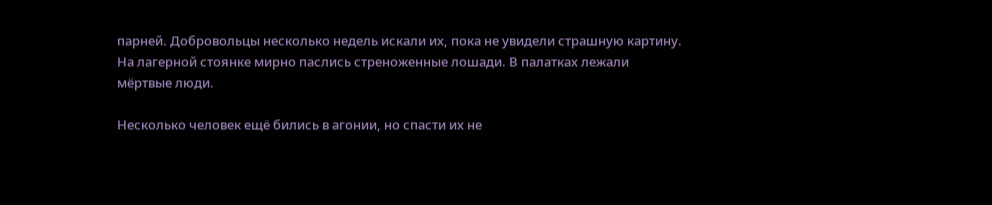парней. Добровольцы несколько недель искали их, пока не увидели страшную картину. На лагерной стоянке мирно паслись стреноженные лошади. В палатках лежали мёртвые люди.

Несколько человек ещё бились в агонии, но спасти их не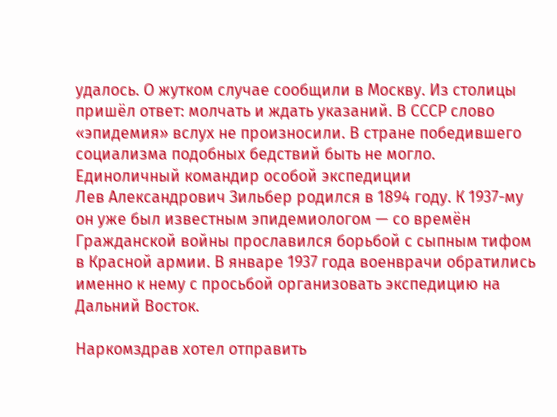удалось. О жутком случае сообщили в Москву. Из столицы пришёл ответ: молчать и ждать указаний. В СССР слово «эпидемия» вслух не произносили. В стране победившего социализма подобных бедствий быть не могло.
Единоличный командир особой экспедиции
Лев Александрович Зильбер родился в 1894 году. К 1937-му он уже был известным эпидемиологом — со времён Гражданской войны прославился борьбой с сыпным тифом в Красной армии. В январе 1937 года военврачи обратились именно к нему с просьбой организовать экспедицию на Дальний Восток.

Наркомздрав хотел отправить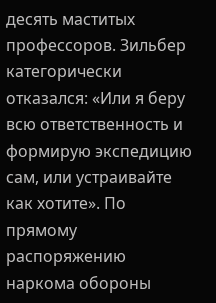десять маститых профессоров. Зильбер категорически отказался: «Или я беру всю ответственность и формирую экспедицию сам, или устраивайте как хотите». По прямому распоряжению наркома обороны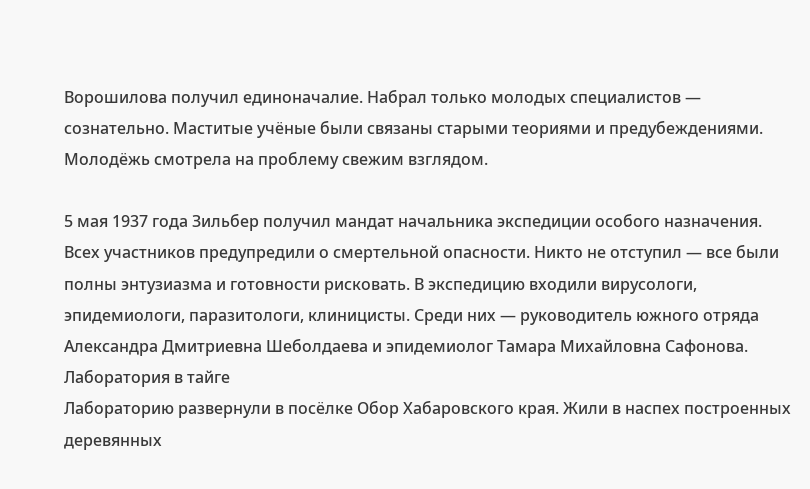Ворошилова получил единоначалие. Набрал только молодых специалистов — сознательно. Маститые учёные были связаны старыми теориями и предубеждениями. Молодёжь смотрела на проблему свежим взглядом.

5 мая 1937 года Зильбер получил мандат начальника экспедиции особого назначения. Всех участников предупредили о смертельной опасности. Никто не отступил — все были полны энтузиазма и готовности рисковать. В экспедицию входили вирусологи, эпидемиологи, паразитологи, клиницисты. Среди них — руководитель южного отряда Александра Дмитриевна Шеболдаева и эпидемиолог Тамара Михайловна Сафонова.
Лаборатория в тайге
Лабораторию развернули в посёлке Обор Хабаровского края. Жили в наспех построенных деревянных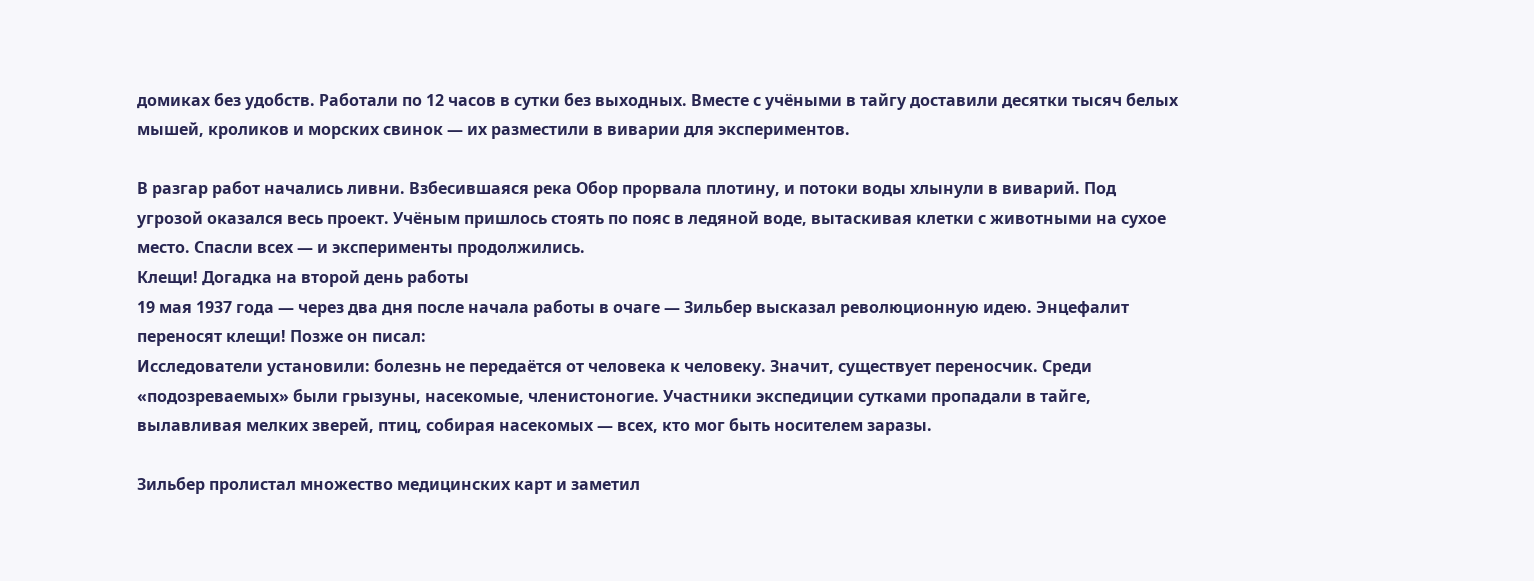домиках без удобств. Работали по 12 часов в сутки без выходных. Вместе с учёными в тайгу доставили десятки тысяч белых мышей, кроликов и морских свинок — их разместили в виварии для экспериментов.

В разгар работ начались ливни. Взбесившаяся река Обор прорвала плотину, и потоки воды хлынули в виварий. Под угрозой оказался весь проект. Учёным пришлось стоять по пояс в ледяной воде, вытаскивая клетки с животными на сухое место. Спасли всех — и эксперименты продолжились.
Клещи! Догадка на второй день работы
19 мая 1937 года — через два дня после начала работы в очаге — Зильбер высказал революционную идею. Энцефалит переносят клещи! Позже он писал:
Исследователи установили: болезнь не передаётся от человека к человеку. Значит, существует переносчик. Среди «подозреваемых» были грызуны, насекомые, членистоногие. Участники экспедиции сутками пропадали в тайге, вылавливая мелких зверей, птиц, собирая насекомых — всех, кто мог быть носителем заразы.

Зильбер пролистал множество медицинских карт и заметил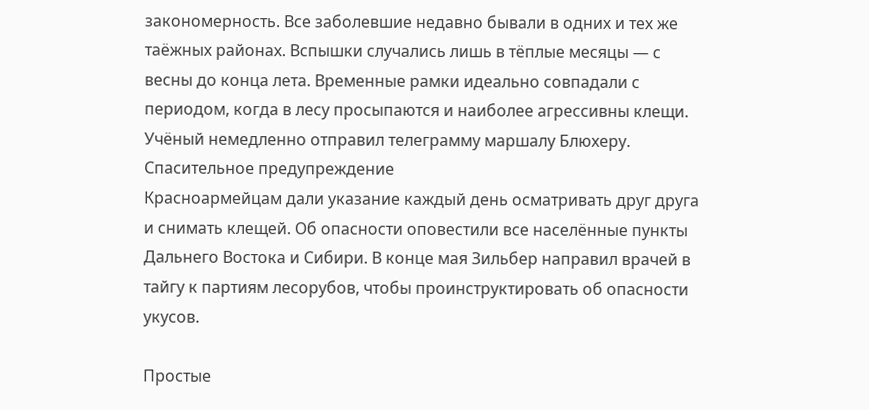закономерность. Все заболевшие недавно бывали в одних и тех же таёжных районах. Вспышки случались лишь в тёплые месяцы — с весны до конца лета. Временные рамки идеально совпадали с периодом, когда в лесу просыпаются и наиболее агрессивны клещи. Учёный немедленно отправил телеграмму маршалу Блюхеру.
Спасительное предупреждение
Красноармейцам дали указание каждый день осматривать друг друга и снимать клещей. Об опасности оповестили все населённые пункты Дальнего Востока и Сибири. В конце мая Зильбер направил врачей в тайгу к партиям лесорубов, чтобы проинструктировать об опасности укусов.

Простые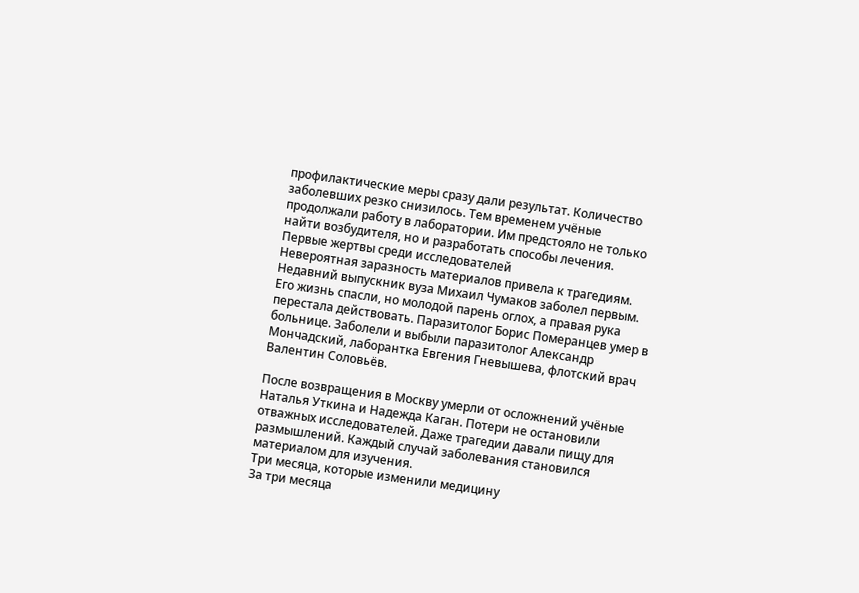профилактические меры сразу дали результат. Количество заболевших резко снизилось. Тем временем учёные продолжали работу в лаборатории. Им предстояло не только найти возбудителя, но и разработать способы лечения.
Первые жертвы среди исследователей
Невероятная заразность материалов привела к трагедиям. Недавний выпускник вуза Михаил Чумаков заболел первым. Его жизнь спасли, но молодой парень оглох, а правая рука перестала действовать. Паразитолог Борис Померанцев умер в больнице. Заболели и выбыли паразитолог Александр Мончадский, лаборантка Евгения Гневышева, флотский врач Валентин Соловьёв.

После возвращения в Москву умерли от осложнений учёные Наталья Уткина и Надежда Каган. Потери не остановили отважных исследователей. Даже трагедии давали пищу для размышлений. Каждый случай заболевания становился материалом для изучения.
Три месяца, которые изменили медицину
За три месяца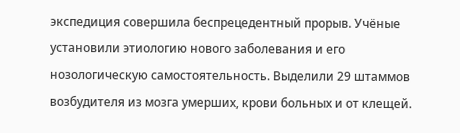экспедиция совершила беспрецедентный прорыв. Учёные установили этиологию нового заболевания и его нозологическую самостоятельность. Выделили 29 штаммов возбудителя из мозга умерших, крови больных и от клещей.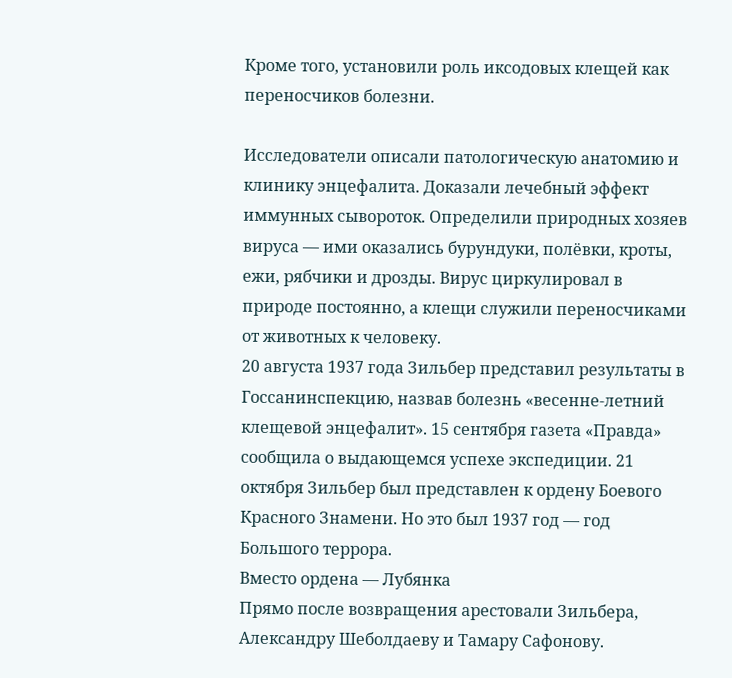Кроме того, установили роль иксодовых клещей как переносчиков болезни.

Исследователи описали патологическую анатомию и клинику энцефалита. Доказали лечебный эффект иммунных сывороток. Определили природных хозяев вируса — ими оказались бурундуки, полёвки, кроты, ежи, рябчики и дрозды. Вирус циркулировал в природе постоянно, а клещи служили переносчиками от животных к человеку.
20 августа 1937 года Зильбер представил результаты в Госсанинспекцию, назвав болезнь «весенне-летний клещевой энцефалит». 15 сентября газета «Правда» сообщила о выдающемся успехе экспедиции. 21 октября Зильбер был представлен к ордену Боевого Красного Знамени. Но это был 1937 год — год Большого террора.
Вместо ордена — Лубянка
Прямо после возвращения арестовали Зильбера, Александру Шеболдаеву и Тамару Сафонову.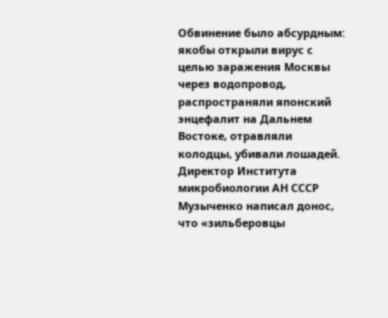Обвинение было абсурдным: якобы открыли вирус с целью заражения Москвы через водопровод, распространяли японский энцефалит на Дальнем Востоке, отравляли колодцы, убивали лошадей. Директор Института микробиологии АН СССР Музыченко написал донос, что «зильберовцы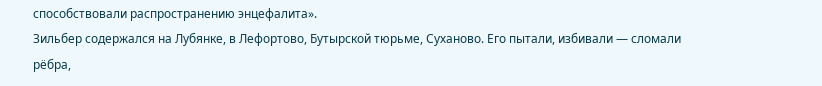способствовали распространению энцефалита».
Зильбер содержался на Лубянке, в Лефортово, Бутырской тюрьме, Суханово. Его пытали, избивали — сломали рёбра,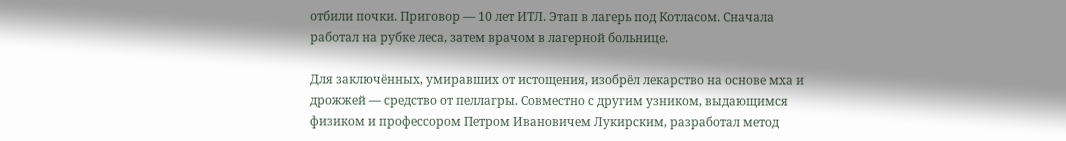отбили почки. Приговор — 10 лет ИТЛ. Этап в лагерь под Котласом. Сначала работал на рубке леса, затем врачом в лагерной больнице.

Для заключённых, умиравших от истощения, изобрёл лекарство на основе мха и дрожжей — средство от пеллагры. Совместно с другим узником, выдающимся физиком и профессором Петром Ивановичем Лукирским, разработал метод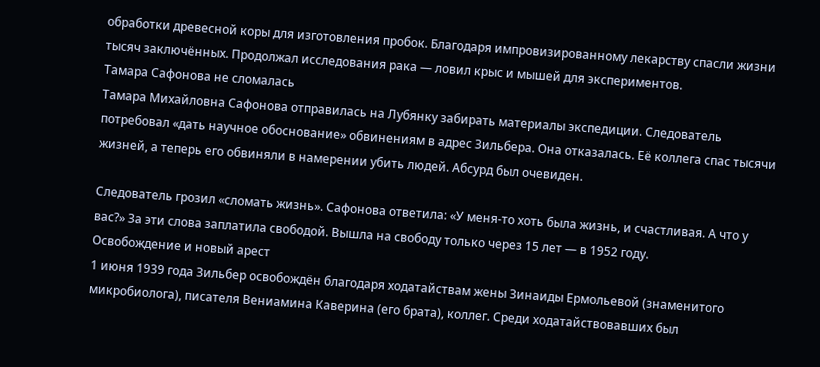обработки древесной коры для изготовления пробок. Благодаря импровизированному лекарству спасли жизни тысяч заключённых. Продолжал исследования рака — ловил крыс и мышей для экспериментов.
Тамара Сафонова не сломалась
Тамара Михайловна Сафонова отправилась на Лубянку забирать материалы экспедиции. Следователь потребовал «дать научное обоснование» обвинениям в адрес Зильбера. Она отказалась. Её коллега спас тысячи жизней, а теперь его обвиняли в намерении убить людей. Абсурд был очевиден.

Следователь грозил «сломать жизнь». Сафонова ответила: «У меня-то хоть была жизнь, и счастливая. А что у вас?» За эти слова заплатила свободой. Вышла на свободу только через 15 лет — в 1952 году.
Освобождение и новый арест
1 июня 1939 года Зильбер освобождён благодаря ходатайствам жены Зинаиды Ермольевой (знаменитого микробиолога), писателя Вениамина Каверина (его брата), коллег. Среди ходатайствовавших был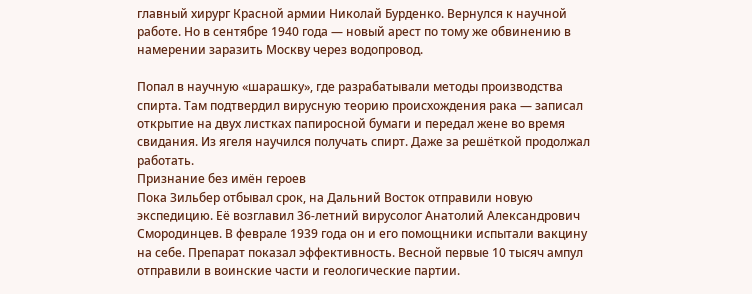главный хирург Красной армии Николай Бурденко. Вернулся к научной работе. Но в сентябре 1940 года — новый арест по тому же обвинению в намерении заразить Москву через водопровод.

Попал в научную «шарашку», где разрабатывали методы производства спирта. Там подтвердил вирусную теорию происхождения рака — записал открытие на двух листках папиросной бумаги и передал жене во время свидания. Из ягеля научился получать спирт. Даже за решёткой продолжал работать.
Признание без имён героев
Пока Зильбер отбывал срок, на Дальний Восток отправили новую экспедицию. Её возглавил 36-летний вирусолог Анатолий Александрович Смородинцев. В феврале 1939 года он и его помощники испытали вакцину на себе. Препарат показал эффективность. Весной первые 10 тысяч ампул отправили в воинские части и геологические партии.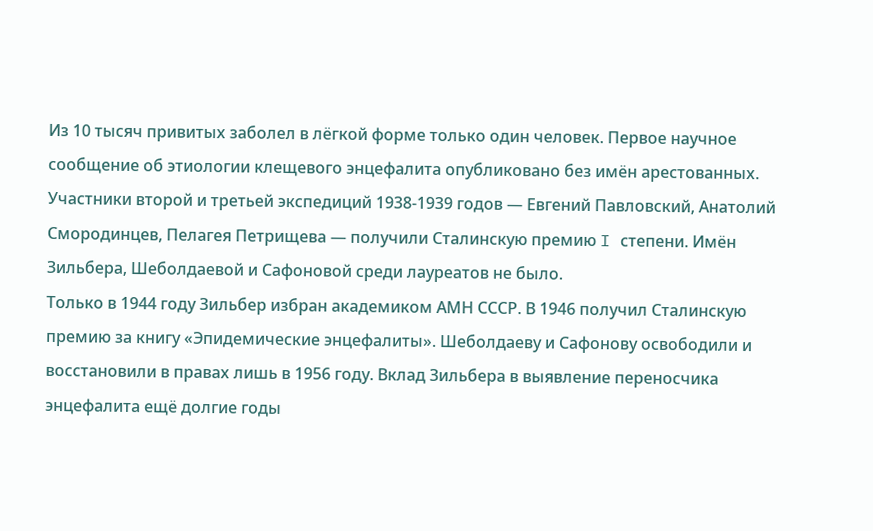Из 10 тысяч привитых заболел в лёгкой форме только один человек. Первое научное сообщение об этиологии клещевого энцефалита опубликовано без имён арестованных. Участники второй и третьей экспедиций 1938-1939 годов — Евгений Павловский, Анатолий Смородинцев, Пелагея Петрищева — получили Сталинскую премию I степени. Имён Зильбера, Шеболдаевой и Сафоновой среди лауреатов не было.
Только в 1944 году Зильбер избран академиком АМН СССР. В 1946 получил Сталинскую премию за книгу «Эпидемические энцефалиты». Шеболдаеву и Сафонову освободили и восстановили в правах лишь в 1956 году. Вклад Зильбера в выявление переносчика энцефалита ещё долгие годы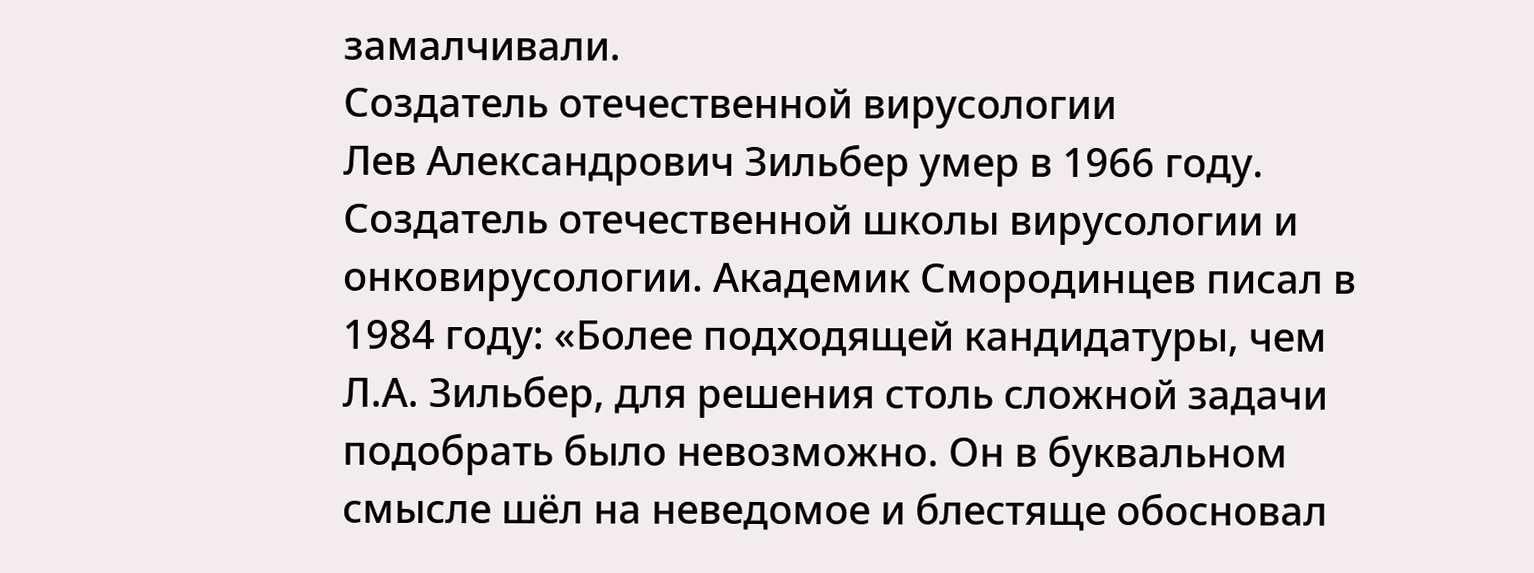замалчивали.
Создатель отечественной вирусологии
Лев Александрович Зильбер умер в 1966 году. Создатель отечественной школы вирусологии и онковирусологии. Академик Смородинцев писал в 1984 году: «Более подходящей кандидатуры, чем Л.А. Зильбер, для решения столь сложной задачи подобрать было невозможно. Он в буквальном смысле шёл на неведомое и блестяще обосновал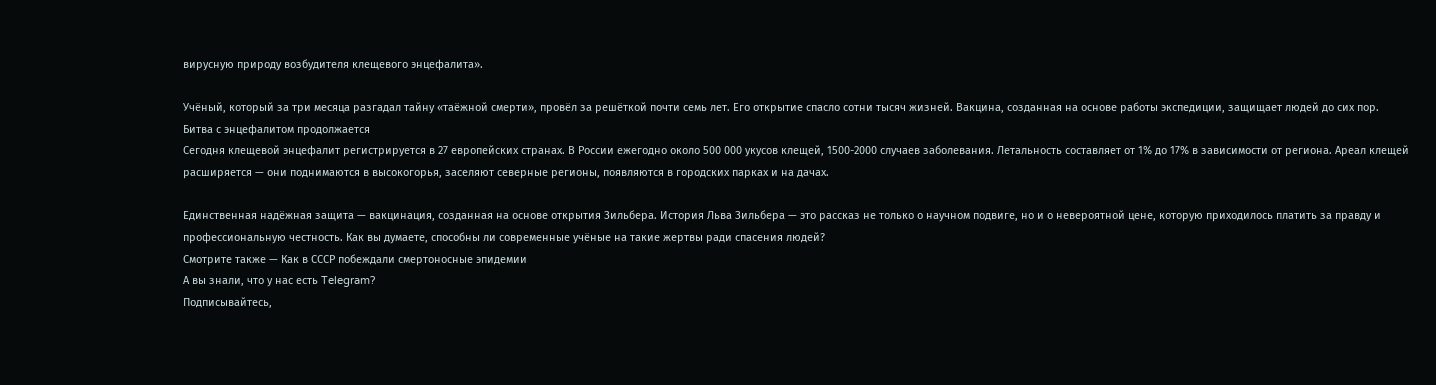вирусную природу возбудителя клещевого энцефалита».

Учёный, который за три месяца разгадал тайну «таёжной смерти», провёл за решёткой почти семь лет. Его открытие спасло сотни тысяч жизней. Вакцина, созданная на основе работы экспедиции, защищает людей до сих пор.
Битва с энцефалитом продолжается
Сегодня клещевой энцефалит регистрируется в 27 европейских странах. В России ежегодно около 500 000 укусов клещей, 1500-2000 случаев заболевания. Летальность составляет от 1% до 17% в зависимости от региона. Ареал клещей расширяется — они поднимаются в высокогорья, заселяют северные регионы, появляются в городских парках и на дачах.

Единственная надёжная защита — вакцинация, созданная на основе открытия Зильбера. История Льва Зильбера — это рассказ не только о научном подвиге, но и о невероятной цене, которую приходилось платить за правду и профессиональную честность. Как вы думаете, способны ли современные учёные на такие жертвы ради спасения людей?
Смотрите также — Как в СССР побеждали смертоносные эпидемии
А вы знали, что у нас есть Telegram?
Подписывайтесь,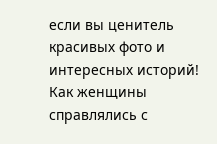если вы ценитель красивых фото и интересных историй!
Как женщины справлялись с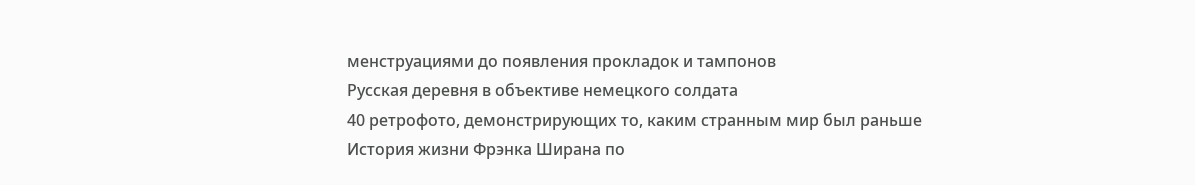менструациями до появления прокладок и тампонов
Русская деревня в объективе немецкого солдата
40 ретрофото, демонстрирующих то, каким странным мир был раньше
История жизни Фрэнка Ширана по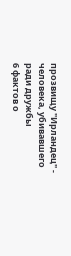прозвищу "Ирландец" - человека, убивавшего ради дружбы
6 фактов о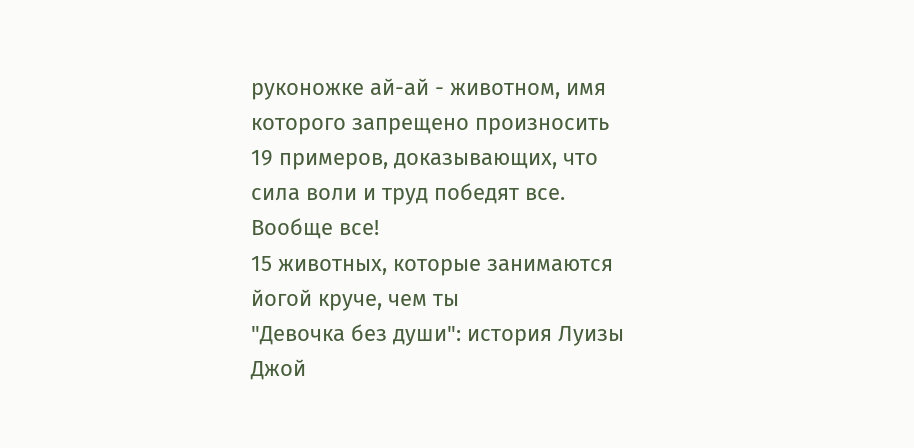руконожке ай-ай - животном, имя которого запрещено произносить
19 примеров, доказывающих, что сила воли и труд победят все. Вообще все!
15 животных, которые занимаются йогой круче, чем ты
"Девочка без души": история Луизы Джой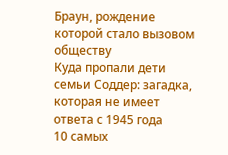Браун, рождение которой стало вызовом обществу
Куда пропали дети семьи Соддер: загадка, которая не имеет ответа с 1945 года
10 самых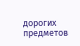дорогих предметов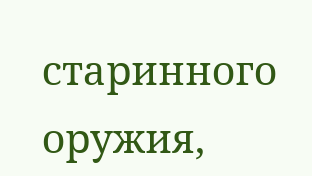старинного оружия,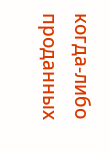когда-либо проданных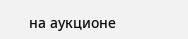на аукционе